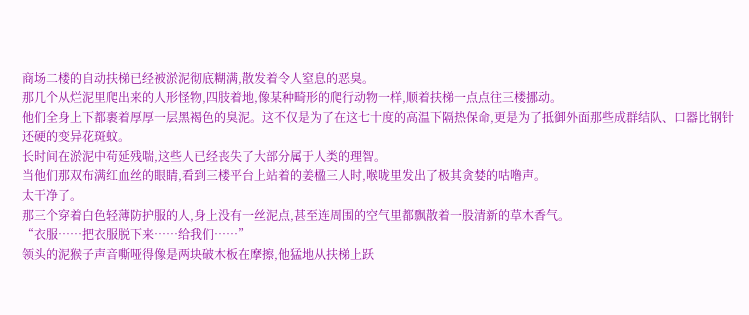商场二楼的自动扶梯已经被淤泥彻底糊满,散发着令人窒息的恶臭。
那几个从烂泥里爬出来的人形怪物,四肢着地,像某种畸形的爬行动物一样,顺着扶梯一点点往三楼挪动。
他们全身上下都裹着厚厚一层黑褐色的臭泥。这不仅是为了在这七十度的高温下隔热保命,更是为了抵御外面那些成群结队、口器比钢针还硬的变异花斑蚊。
长时间在淤泥中苟延残喘,这些人已经丧失了大部分属于人类的理智。
当他们那双布满红血丝的眼睛,看到三楼平台上站着的姜楹三人时,喉咙里发出了极其贪婪的咕噜声。
太干净了。
那三个穿着白色轻薄防护服的人,身上没有一丝泥点,甚至连周围的空气里都飘散着一股清新的草木香气。
“衣服……把衣服脱下来……给我们……”
领头的泥猴子声音嘶哑得像是两块破木板在摩擦,他猛地从扶梯上跃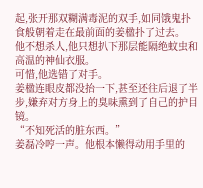起,张开那双糊满毒泥的双手,如同饿鬼扑食般朝着走在最前面的姜楹扑了过去。
他不想杀人,他只想扒下那层能隔绝蚊虫和高温的神仙衣服。
可惜,他选错了对手。
姜楹连眼皮都没抬一下,甚至还往后退了半步,嫌弃对方身上的臭味熏到了自己的护目镜。
“不知死活的脏东西。”
姜磊冷哼一声。他根本懒得动用手里的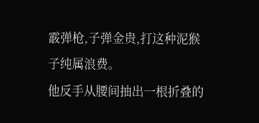霰弹枪,子弹金贵,打这种泥猴子纯属浪费。
他反手从腰间抽出一根折叠的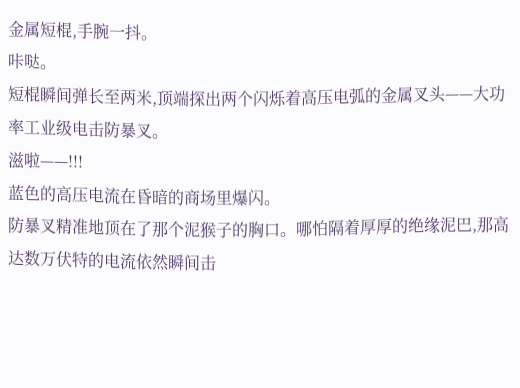金属短棍,手腕一抖。
咔哒。
短棍瞬间弹长至两米,顶端探出两个闪烁着高压电弧的金属叉头——大功率工业级电击防暴叉。
滋啦——!!!
蓝色的高压电流在昏暗的商场里爆闪。
防暴叉精准地顶在了那个泥猴子的胸口。哪怕隔着厚厚的绝缘泥巴,那高达数万伏特的电流依然瞬间击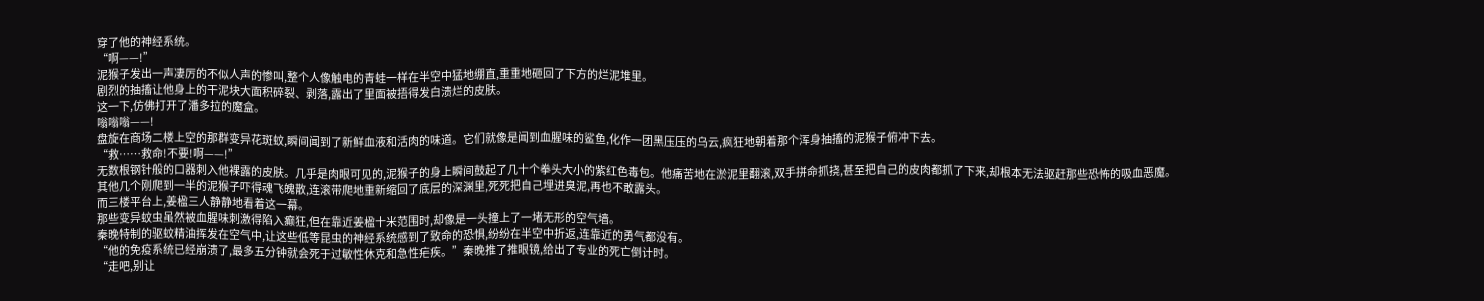穿了他的神经系统。
“啊——!”
泥猴子发出一声凄厉的不似人声的惨叫,整个人像触电的青蛙一样在半空中猛地绷直,重重地砸回了下方的烂泥堆里。
剧烈的抽搐让他身上的干泥块大面积碎裂、剥落,露出了里面被捂得发白溃烂的皮肤。
这一下,仿佛打开了潘多拉的魔盒。
嗡嗡嗡——!
盘旋在商场二楼上空的那群变异花斑蚊,瞬间闻到了新鲜血液和活肉的味道。它们就像是闻到血腥味的鲨鱼,化作一团黑压压的乌云,疯狂地朝着那个浑身抽搐的泥猴子俯冲下去。
“救……救命!不要!啊——!”
无数根钢针般的口器刺入他裸露的皮肤。几乎是肉眼可见的,泥猴子的身上瞬间鼓起了几十个拳头大小的紫红色毒包。他痛苦地在淤泥里翻滚,双手拼命抓挠,甚至把自己的皮肉都抓了下来,却根本无法驱赶那些恐怖的吸血恶魔。
其他几个刚爬到一半的泥猴子吓得魂飞魄散,连滚带爬地重新缩回了底层的深渊里,死死把自己埋进臭泥,再也不敢露头。
而三楼平台上,姜楹三人静静地看着这一幕。
那些变异蚊虫虽然被血腥味刺激得陷入癫狂,但在靠近姜楹十米范围时,却像是一头撞上了一堵无形的空气墙。
秦晚特制的驱蚊精油挥发在空气中,让这些低等昆虫的神经系统感到了致命的恐惧,纷纷在半空中折返,连靠近的勇气都没有。
“他的免疫系统已经崩溃了,最多五分钟就会死于过敏性休克和急性疟疾。”秦晚推了推眼镜,给出了专业的死亡倒计时。
“走吧,别让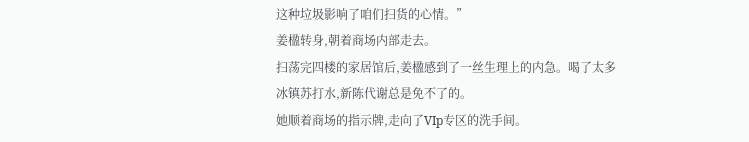这种垃圾影响了咱们扫货的心情。”
姜楹转身,朝着商场内部走去。
扫荡完四楼的家居馆后,姜楹感到了一丝生理上的内急。喝了太多冰镇苏打水,新陈代谢总是免不了的。
她顺着商场的指示牌,走向了VIp专区的洗手间。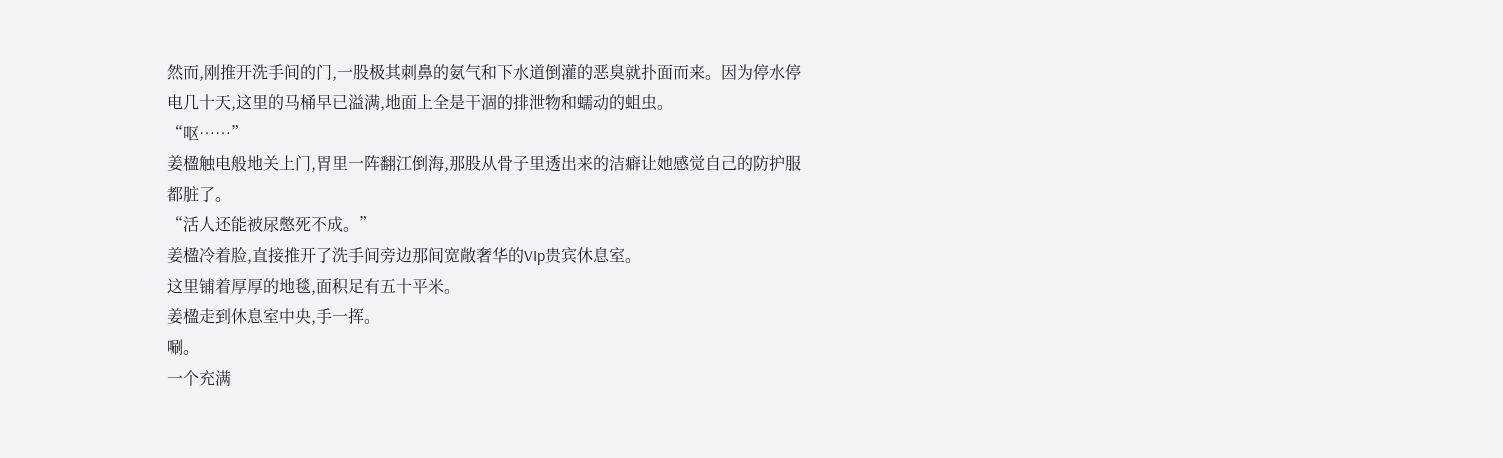然而,刚推开洗手间的门,一股极其刺鼻的氨气和下水道倒灌的恶臭就扑面而来。因为停水停电几十天,这里的马桶早已溢满,地面上全是干涸的排泄物和蠕动的蛆虫。
“呕……”
姜楹触电般地关上门,胃里一阵翻江倒海,那股从骨子里透出来的洁癖让她感觉自己的防护服都脏了。
“活人还能被尿憋死不成。”
姜楹冷着脸,直接推开了洗手间旁边那间宽敞奢华的VIp贵宾休息室。
这里铺着厚厚的地毯,面积足有五十平米。
姜楹走到休息室中央,手一挥。
唰。
一个充满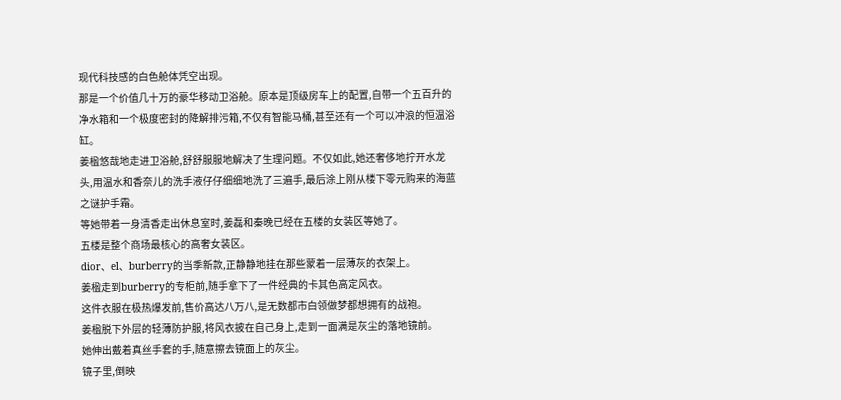现代科技感的白色舱体凭空出现。
那是一个价值几十万的豪华移动卫浴舱。原本是顶级房车上的配置,自带一个五百升的净水箱和一个极度密封的降解排污箱,不仅有智能马桶,甚至还有一个可以冲浪的恒温浴缸。
姜楹悠哉地走进卫浴舱,舒舒服服地解决了生理问题。不仅如此,她还奢侈地拧开水龙头,用温水和香奈儿的洗手液仔仔细细地洗了三遍手,最后涂上刚从楼下零元购来的海蓝之谜护手霜。
等她带着一身清香走出休息室时,姜磊和秦晚已经在五楼的女装区等她了。
五楼是整个商场最核心的高奢女装区。
dior、el、burberry的当季新款,正静静地挂在那些蒙着一层薄灰的衣架上。
姜楹走到burberry的专柜前,随手拿下了一件经典的卡其色高定风衣。
这件衣服在极热爆发前,售价高达八万八,是无数都市白领做梦都想拥有的战袍。
姜楹脱下外层的轻薄防护服,将风衣披在自己身上,走到一面满是灰尘的落地镜前。
她伸出戴着真丝手套的手,随意擦去镜面上的灰尘。
镜子里,倒映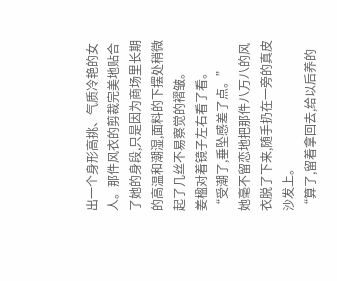出一个身形高挑、气质冷艳的女人。那件风衣的剪裁完美地贴合了她的身段,只是因为商场里长期的高温和潮湿,面料的下摆处稍微起了几丝不易察觉的褶皱。
姜楹对着镜子左右看了看。
“受潮了,垂坠感差了点。”
她毫不留恋地把那件八万八的风衣脱了下来,随手扔在一旁的真皮沙发上。
“算了,留着拿回去,给以后养的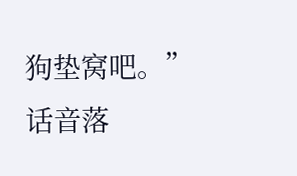狗垫窝吧。”
话音落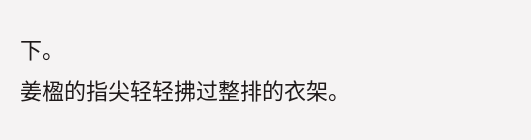下。
姜楹的指尖轻轻拂过整排的衣架。